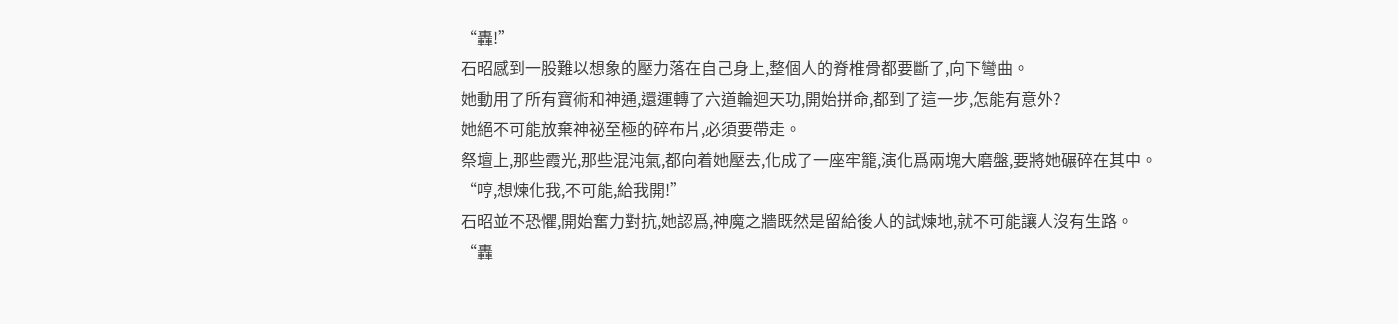“轟!”
石昭感到一股難以想象的壓力落在自己身上,整個人的脊椎骨都要斷了,向下彎曲。
她動用了所有寶術和神通,還運轉了六道輪迴天功,開始拼命,都到了這一步,怎能有意外?
她絕不可能放棄神祕至極的碎布片,必須要帶走。
祭壇上,那些霞光,那些混沌氣,都向着她壓去,化成了一座牢籠,演化爲兩塊大磨盤,要將她碾碎在其中。
“哼,想煉化我,不可能,給我開!”
石昭並不恐懼,開始奮力對抗,她認爲,神魔之牆既然是留給後人的試煉地,就不可能讓人沒有生路。
“轟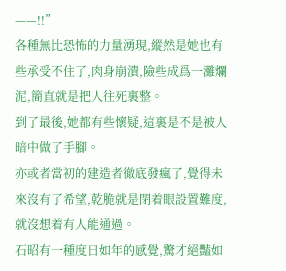——!!”
各種無比恐怖的力量湧現,縱然是她也有些承受不住了,肉身崩潰,險些成爲一灘爛泥,簡直就是把人往死裏整。
到了最後,她都有些懷疑,這裏是不是被人暗中做了手腳。
亦或者當初的建造者徹底發瘋了,覺得未來沒有了希望,乾脆就是閉着眼設置難度,就沒想着有人能通過。
石昭有一種度日如年的感覺,驚才絕豔如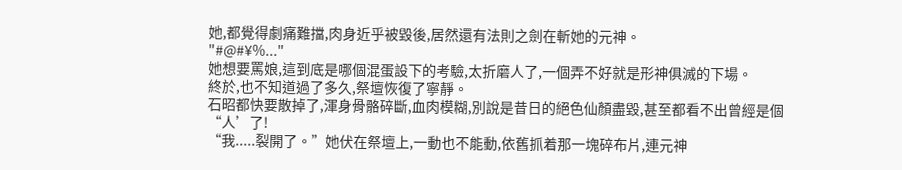她,都覺得劇痛難擋,肉身近乎被毀後,居然還有法則之劍在斬她的元神。
"#@#¥%..."
她想要罵娘,這到底是哪個混蛋設下的考驗,太折磨人了,一個弄不好就是形神俱滅的下場。
終於,也不知道過了多久,祭壇恢復了寧靜。
石昭都快要散掉了,渾身骨骼碎斷,血肉模糊,別說是昔日的絕色仙顏盡毀,甚至都看不出曾經是個“人’了!
“我.....裂開了。”她伏在祭壇上,一動也不能動,依舊抓着那一塊碎布片,連元神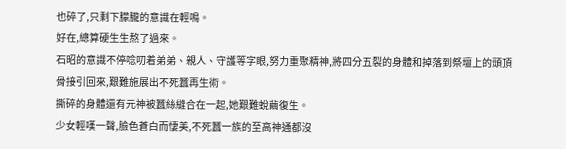也碎了,只剩下朦朧的意識在輕鳴。
好在,總算硬生生熬了過來。
石昭的意識不停唸叨着弟弟、親人、守護等字眼,努力重聚精神,將四分五裂的身體和掉落到祭壇上的頭頂骨接引回來,艱難施展出不死蠶再生術。
撕碎的身體還有元神被蠶絲縫合在一起,她艱難蛻繭復生。
少女輕嘆一聲,臉色蒼白而悽美,不死蠶一族的至高神通都沒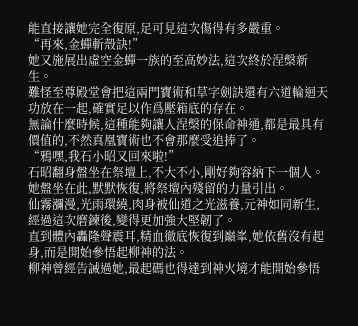能直接讓她完全復原,足可見這次傷得有多嚴重。
“再來,金蟬斬殼訣!”
她又施展出虛空金蟬一族的至高妙法,這次終於涅槃新生。
難怪至尊殿堂會把這兩門寶術和草字劍訣還有六道輪迴天功放在一起,確實足以作爲壓箱底的存在。
無論什麼時候,這種能夠讓人涅槃的保命神通,都是最具有價值的,不然真凰寶術也不會那麼受追捧了。
“鴉嘿,我石小昭又回來啦!”
石昭翻身盤坐在祭壇上,不大不小,剛好夠容納下一個人。
她盤坐在此,默默恢復,將祭壇內殘留的力量引出。
仙霧瀰漫,光雨環繞,肉身被仙道之光滋養,元神如同新生,經過這次磨鍊後,變得更加強大堅韌了。
直到體內轟隆聲震耳,精血徹底恢復到巔峯,她依舊沒有起身,而是開始參悟起柳神的法。
柳神曾經告誡過她,最起碼也得達到神火境才能開始參悟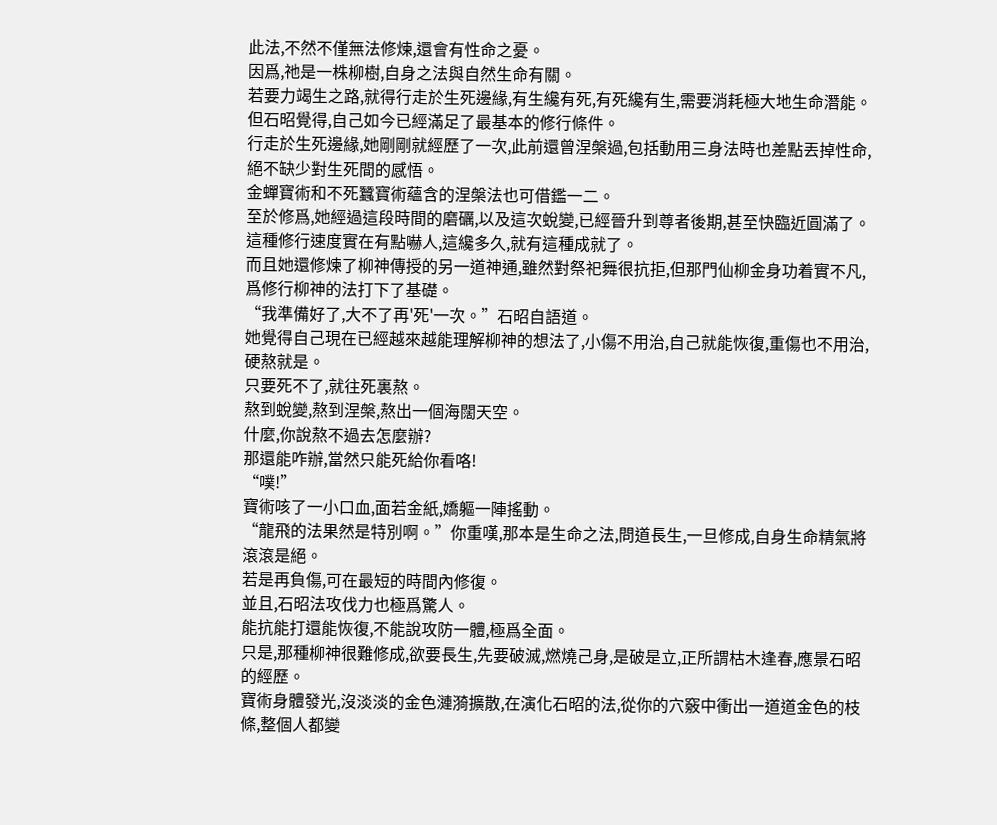此法,不然不僅無法修煉,還會有性命之憂。
因爲,祂是一株柳樹,自身之法與自然生命有關。
若要力竭生之路,就得行走於生死邊緣,有生纔有死,有死纔有生,需要消耗極大地生命潛能。
但石昭覺得,自己如今已經滿足了最基本的修行條件。
行走於生死邊緣,她剛剛就經歷了一次,此前還曾涅槃過,包括動用三身法時也差點丟掉性命,絕不缺少對生死間的感悟。
金蟬寶術和不死蠶寶術蘊含的涅槃法也可借鑑一二。
至於修爲,她經過這段時間的磨礪,以及這次蛻變,已經晉升到尊者後期,甚至快臨近圓滿了。
這種修行速度實在有點嚇人,這纔多久,就有這種成就了。
而且她還修煉了柳神傳授的另一道神通,雖然對祭祀舞很抗拒,但那門仙柳金身功着實不凡,爲修行柳神的法打下了基礎。
“我準備好了,大不了再'死'一次。”石昭自語道。
她覺得自己現在已經越來越能理解柳神的想法了,小傷不用治,自己就能恢復,重傷也不用治,硬熬就是。
只要死不了,就往死裏熬。
熬到蛻變,熬到涅槃,熬出一個海闊天空。
什麼,你說熬不過去怎麼辦?
那還能咋辦,當然只能死給你看咯!
“噗!”
寶術咳了一小口血,面若金紙,嬌軀一陣搖動。
“龍飛的法果然是特別啊。”你重嘆,那本是生命之法,問道長生,一旦修成,自身生命精氣將滾滾是絕。
若是再負傷,可在最短的時間內修復。
並且,石昭法攻伐力也極爲驚人。
能抗能打還能恢復,不能說攻防一體,極爲全面。
只是,那種柳神很難修成,欲要長生,先要破滅,燃燒己身,是破是立,正所謂枯木逢春,應景石昭的經歷。
寶術身體發光,沒淡淡的金色漣漪擴散,在演化石昭的法,從你的穴竅中衝出一道道金色的枝條,整個人都變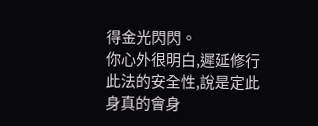得金光閃閃。
你心外很明白,遲延修行此法的安全性,說是定此身真的會身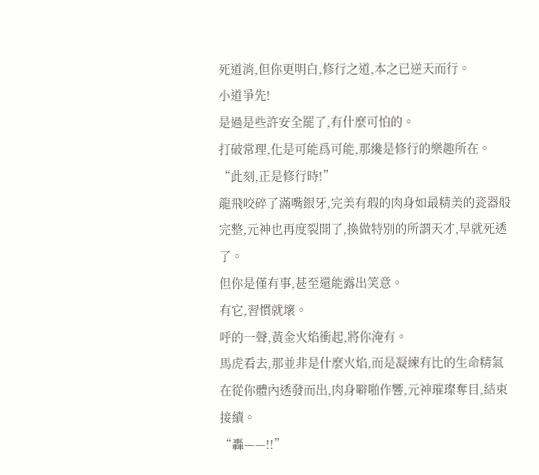死道消,但你更明白,修行之道,本之已逆天而行。
小道爭先!
是過是些許安全罷了,有什麼可怕的。
打破常理,化是可能爲可能,那纔是修行的樂趣所在。
“此刻,正是修行時!”
龍飛咬碎了滿嘴銀牙,完美有瑕的肉身如最精美的瓷器般完整,元神也再度裂開了,換做特別的所謂天才,早就死透了。
但你是僅有事,甚至還能露出笑意。
有它,習慣就壞。
呼的一聲,黃金火焰衝起,將你淹有。
馬虎看去,那並非是什麼火焰,而是凝練有比的生命精氣在從你體內透發而出,肉身噼啪作響,元神璀璨奪目,結束接續。
“轟——!!”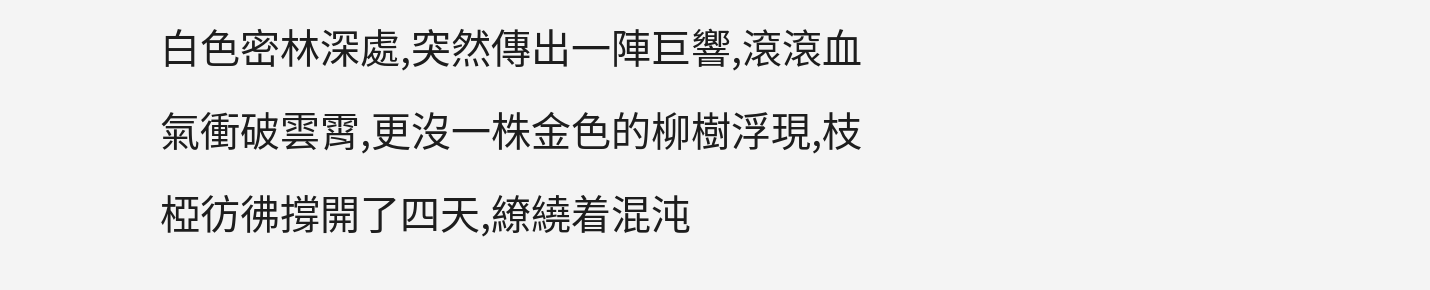白色密林深處,突然傳出一陣巨響,滾滾血氣衝破雲霄,更沒一株金色的柳樹浮現,枝椏彷彿撐開了四天,繚繞着混沌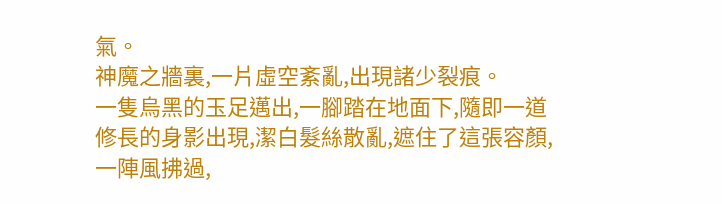氣。
神魔之牆裏,一片虛空紊亂,出現諸少裂痕。
一隻烏黑的玉足邁出,一腳踏在地面下,隨即一道修長的身影出現,潔白髮絲散亂,遮住了這張容顏,一陣風拂過,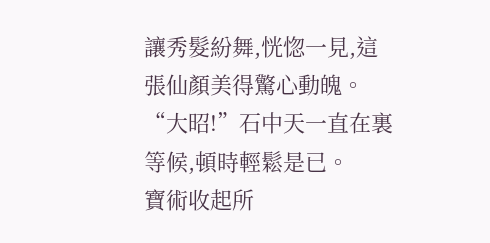讓秀髮紛舞,恍惚一見,這張仙顏美得驚心動魄。
“大昭!”石中天一直在裏等候,頓時輕鬆是已。
寶術收起所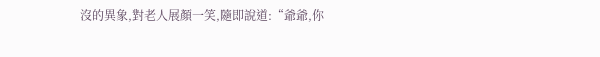沒的異象,對老人展顏一笑,隨即說道:“爺爺,你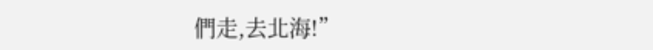們走,去北海!”